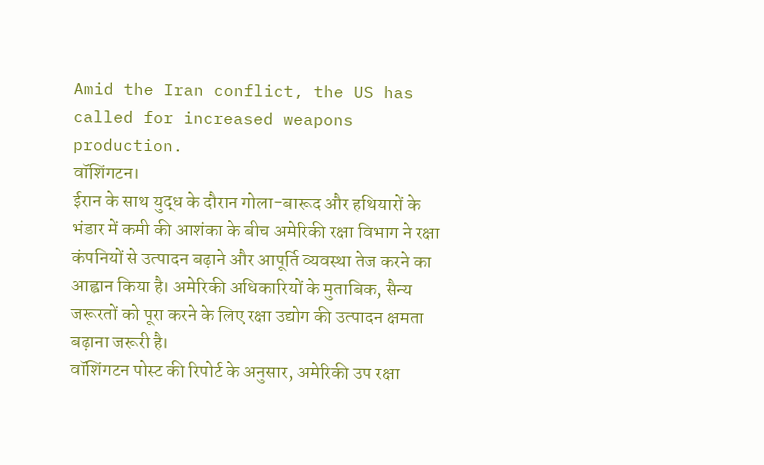Amid the Iran conflict, the US has called for increased weapons production.
वॉशिंगटन।
ईरान के साथ युद्ध के दौरान गोला-बारूद और हथियारों के भंडार में कमी की आशंका के बीच अमेरिकी रक्षा विभाग ने रक्षा कंपनियों से उत्पादन बढ़ाने और आपूर्ति व्यवस्था तेज करने का आह्वान किया है। अमेरिकी अधिकारियों के मुताबिक, सैन्य जरूरतों को पूरा करने के लिए रक्षा उद्योग की उत्पादन क्षमता बढ़ाना जरूरी है।
वॉशिंगटन पोस्ट की रिपोर्ट के अनुसार, अमेरिकी उप रक्षा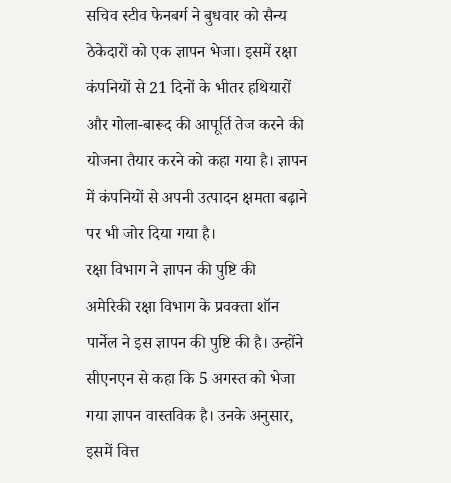सचिव स्टीव फेनबर्ग ने बुधवार को सैन्य ठेकेदारों को एक ज्ञापन भेजा। इसमें रक्षा कंपनियों से 21 दिनों के भीतर हथियारों और गोला-बारूद की आपूर्ति तेज करने की योजना तैयार करने को कहा गया है। ज्ञापन में कंपनियों से अपनी उत्पादन क्षमता बढ़ाने पर भी जोर दिया गया है।
रक्षा विभाग ने ज्ञापन की पुष्टि की
अमेरिकी रक्षा विभाग के प्रवक्ता शॉन पार्नेल ने इस ज्ञापन की पुष्टि की है। उन्होंने सीएनएन से कहा कि 5 अगस्त को भेजा गया ज्ञापन वास्तविक है। उनके अनुसार, इसमें वित्त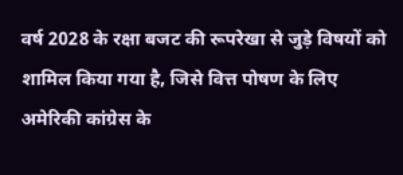वर्ष 2028 के रक्षा बजट की रूपरेखा से जुड़े विषयों को शामिल किया गया है, जिसे वित्त पोषण के लिए अमेरिकी कांग्रेस के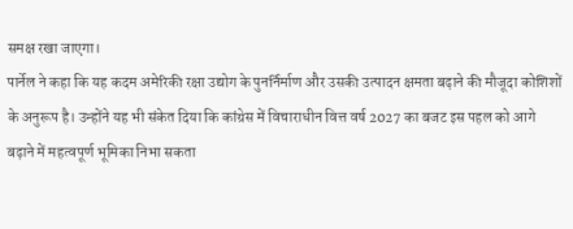समक्ष रखा जाएगा।
पार्नेल ने कहा कि यह कदम अमेरिकी रक्षा उद्योग के पुनर्निर्माण और उसकी उत्पादन क्षमता बढ़ाने की मौजूदा कोशिशों के अनुरूप है। उन्होंने यह भी संकेत दिया कि कांग्रेस में विचाराधीन वित्त वर्ष 2027 का बजट इस पहल को आगे बढ़ाने में महत्वपूर्ण भूमिका निभा सकता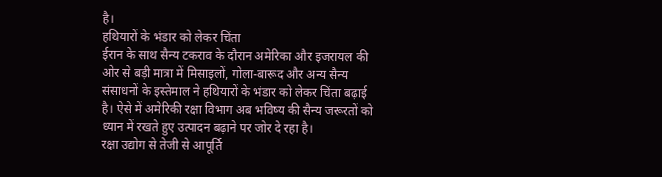है।
हथियारों के भंडार को लेकर चिंता
ईरान के साथ सैन्य टकराव के दौरान अमेरिका और इजरायल की ओर से बड़ी मात्रा में मिसाइलों, गोला-बारूद और अन्य सैन्य संसाधनों के इस्तेमाल ने हथियारों के भंडार को लेकर चिंता बढ़ाई है। ऐसे में अमेरिकी रक्षा विभाग अब भविष्य की सैन्य जरूरतों को ध्यान में रखते हुए उत्पादन बढ़ाने पर जोर दे रहा है।
रक्षा उद्योग से तेजी से आपूर्ति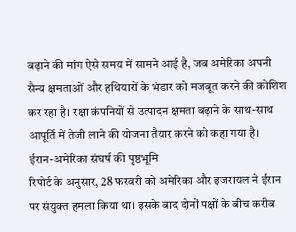बढ़ाने की मांग ऐसे समय में सामने आई है, जब अमेरिका अपनी सैन्य क्षमताओं और हथियारों के भंडार को मजबूत करने की कोशिश कर रहा है। रक्षा कंपनियों से उत्पादन क्षमता बढ़ाने के साथ-साथ आपूर्ति में तेजी लाने की योजना तैयार करने को कहा गया है।
ईरान-अमेरिका संघर्ष की पृष्ठभूमि
रिपोर्ट के अनुसार, 28 फरवरी को अमेरिका और इजरायल ने ईरान पर संयुक्त हमला किया था। इसके बाद दोनों पक्षों के बीच करीब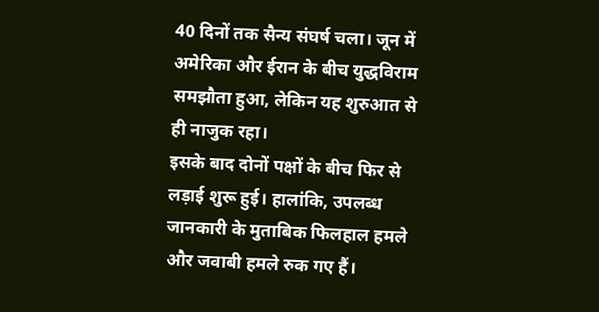40 दिनों तक सैन्य संघर्ष चला। जून में अमेरिका और ईरान के बीच युद्धविराम समझौता हुआ, लेकिन यह शुरुआत से ही नाजुक रहा।
इसके बाद दोनों पक्षों के बीच फिर से लड़ाई शुरू हुई। हालांकि, उपलब्ध जानकारी के मुताबिक फिलहाल हमले और जवाबी हमले रुक गए हैं।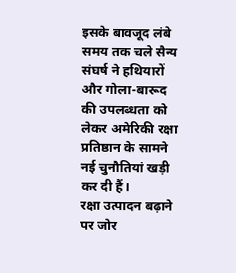इसके बावजूद लंबे समय तक चले सैन्य संघर्ष ने हथियारों और गोला-बारूद की उपलब्धता को लेकर अमेरिकी रक्षा प्रतिष्ठान के सामने नई चुनौतियां खड़ी कर दी हैं।
रक्षा उत्पादन बढ़ाने पर जोर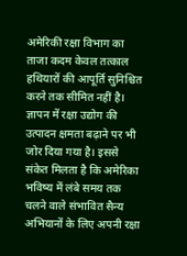अमेरिकी रक्षा विभाग का ताजा कदम केवल तत्काल हथियारों की आपूर्ति सुनिश्चित करने तक सीमित नहीं है। ज्ञापन में रक्षा उद्योग की उत्पादन क्षमता बढ़ाने पर भी जोर दिया गया है। इससे संकेत मिलता है कि अमेरिका भविष्य में लंबे समय तक चलने वाले संभावित सैन्य अभियानों के लिए अपनी रक्षा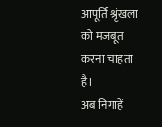आपूर्ति श्रृंखला को मजबूत करना चाहता है।
अब निगाहें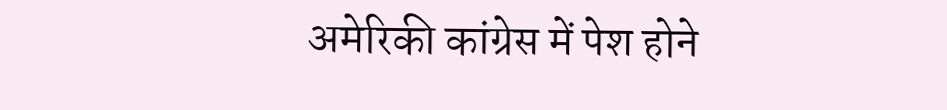अमेरिकी कांग्रेस में पेश होने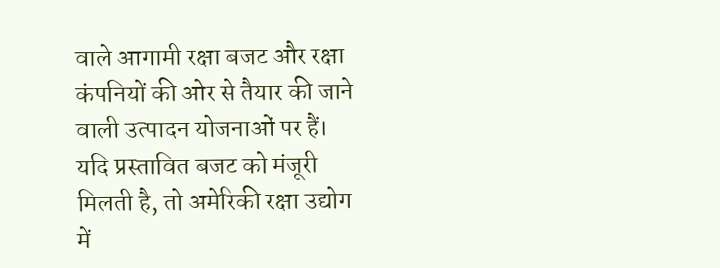वाले आगामी रक्षा बजट और रक्षा कंपनियों की ओर से तैयार की जाने वाली उत्पादन योजनाओं पर हैं। यदि प्रस्तावित बजट को मंजूरी मिलती है, तो अमेरिकी रक्षा उद्योग में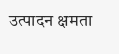उत्पादन क्षमता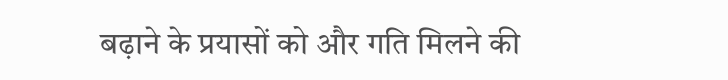बढ़ाने के प्रयासों को और गति मिलने की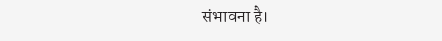संभावना है।